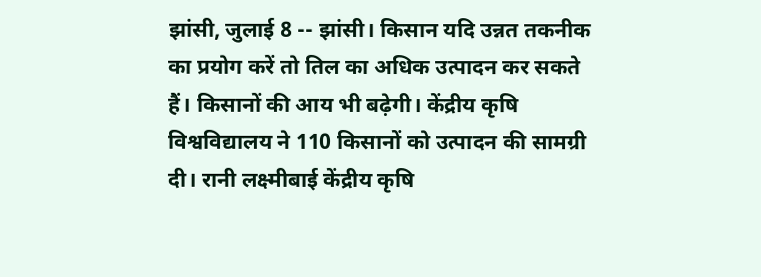झांसी, जुलाई 8 -- झांसी। किसान यदि उन्नत तकनीक का प्रयोग करें तो तिल का अधिक उत्पादन कर सकते हैं। किसानों की आय भी बढ़ेगी। केंद्रीय कृषि विश्वविद्यालय ने 110 किसानों को उत्पादन की सामग्री दी। रानी लक्ष्मीबाई केंद्रीय कृषि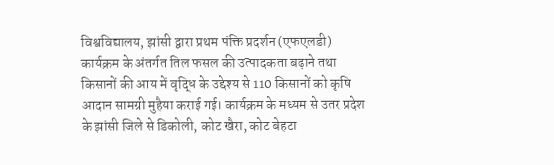विश्वविद्यालय, झांसी द्वारा प्रथम पंक्ति प्रदर्शन (एफएलडी) कार्यक्रम के अंतर्गत तिल फसल की उत्पादकता बढ़ाने तथा किसानों की आय में वृद्धि के उद्देश्य से 110 किसानों को कृषि आदान सामग्री मुहैया कराई गई। कार्यक्रम के मध्यम से उतर प्रदेश के झांसी जिले से डिकोली, कोट खैरा, कोट बेहटा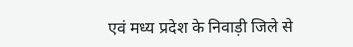एवं मध्य प्रदेश के निवाड़ी जिले से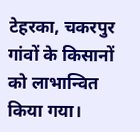टेहरका, चकरपुर गांवों के किसानों को लाभान्वित किया गया।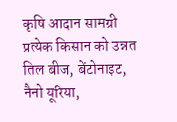कृषि आदान सामग्री प्रत्येक किसान को उन्नत तिल बीज, बेंटोनाइट, नैनो यूरिया,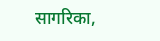सागरिका,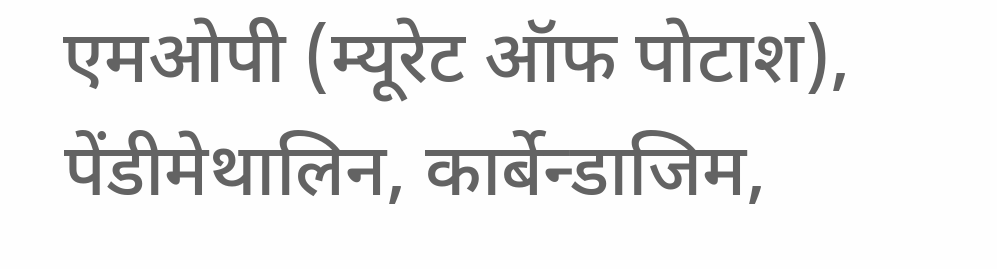एमओपी (म्यूरेट ऑफ पोटाश), पेंडीमेथालिन, कार्बेन्डाजिम,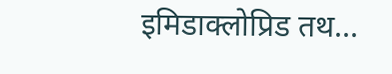इमिडाक्लोप्रिड तथ...